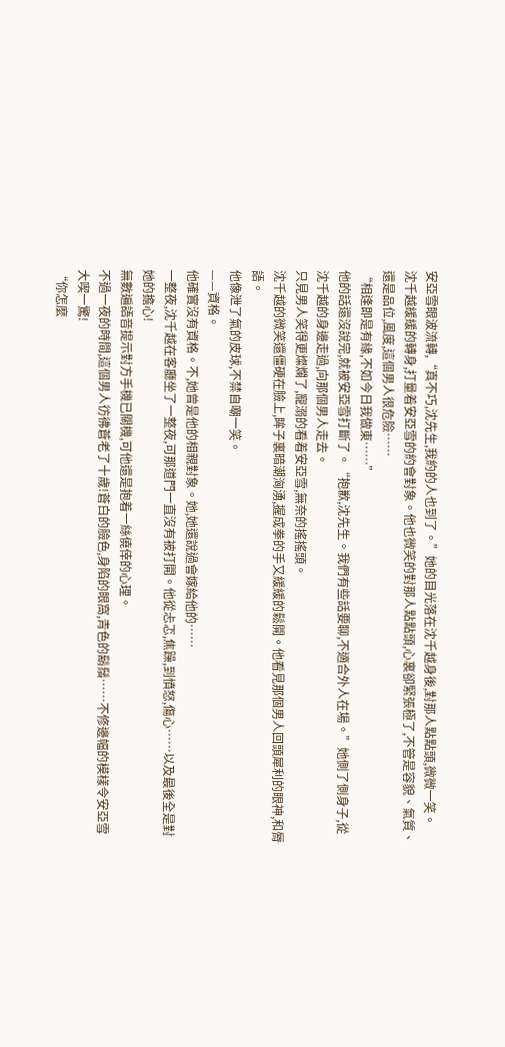安亞雪眼波流轉,“真不巧,沈先生,我約的人也到了。”她的目光落在沈千越身後,對那人點點頭,微微一笑。
沈千越緩緩的轉身,打量着安亞雪的約會對象。他也微笑的對那人點點頭,心裏卻緊張極了,不管是容貌、氣質、還是品位,風度,這個男人很危險……
“相逢即是有緣,不如今日我做東……”
他的話還沒說完,就被安亞雪打斷了。“抱歉,沈先生。我們有些話要聊,不適合外人在場。”她側了側身子,從沈千越的身邊走過,向那個男人走去。
只見男人笑得更燦爛了,寵溺的看着安亞雪,無奈的搖搖頭。
沈千越的微笑還僵硬在臉上,眸子裏暗潮洶湧,握成拳的手又緩緩的鬆開。他看見那個男人回頭犀利的眼神,和脣語。
他像泄了氣的皮球,不禁自嘲一笑。
——資格。
他確實沒有資格。不,她曾是他的相親對象。她,她還說過會嫁給他的……
一整夜,沈千越在客廳坐了一整夜,可那道門一直沒有被打開。他從忐忑,焦躁,到憤怒,傷心……以及最後全是對她的擔心!
無數遍語音提示對方手機已關機,可他還是抱着一絲僥倖的心理。
不過一夜的時間,這個男人彷彿蒼老了十歲!蒼白的臉色,身陷的眼窩,青色的鬍鬚……不修邊幅的模樣令安亞雪大喫一驚!
“你怎麼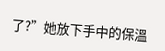了?”她放下手中的保溫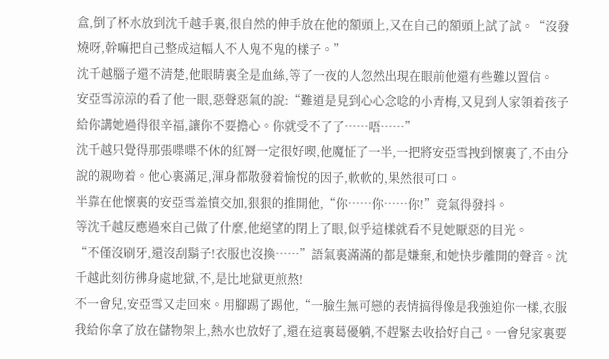盒,倒了杯水放到沈千越手裏,很自然的伸手放在他的額頭上,又在自己的額頭上試了試。“沒發燒呀,幹嘛把自己整成這幅人不人鬼不鬼的樣子。”
沈千越腦子還不清楚,他眼睛裏全是血絲,等了一夜的人忽然出現在眼前他還有些難以置信。
安亞雪涼涼的看了他一眼,惡聲惡氣的說:“難道是見到心心念唸的小青梅,又見到人家領着孩子給你講她過得很辛福,讓你不要擔心。你就受不了了……唔……”
沈千越只覺得那張喋喋不休的紅脣一定很好喫,他魔怔了一半,一把將安亞雪拽到懷裏了,不由分說的親吻着。他心裏滿足,渾身都散發着愉悅的因子,軟軟的,果然很可口。
半靠在他懷裏的安亞雪羞憤交加,狠狠的推開他,“你……你……你!”竟氣得發抖。
等沈千越反應過來自己做了什麼,他絕望的閉上了眼,似乎這樣就看不見她厭惡的目光。
“不僅沒刷牙,還沒刮鬍子!衣服也沒換……”語氣裏滿滿的都是嫌棄,和她快步離開的聲音。沈千越此刻彷彿身處地獄,不,是比地獄更煎熬!
不一會兒,安亞雪又走回來。用腳踢了踢他,“一臉生無可戀的表情搞得像是我強迫你一樣,衣服我給你拿了放在儲物架上,熱水也放好了,還在這裏葛優躺,不趕緊去收拾好自己。一會兒家裏要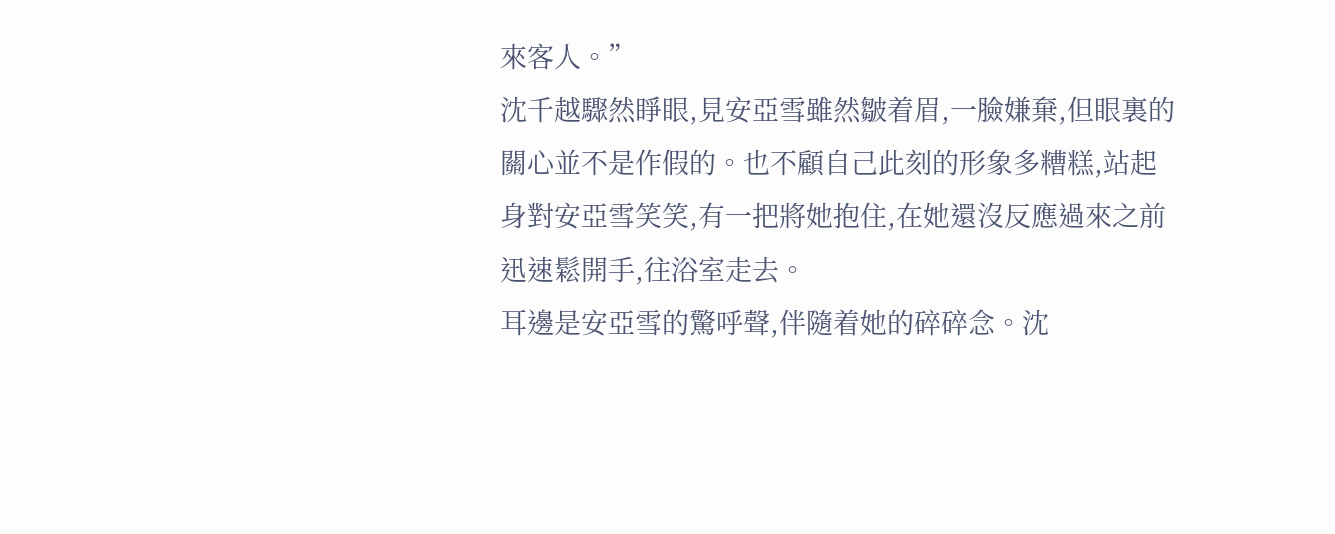來客人。”
沈千越驟然睜眼,見安亞雪雖然皺着眉,一臉嫌棄,但眼裏的關心並不是作假的。也不顧自己此刻的形象多糟糕,站起身對安亞雪笑笑,有一把將她抱住,在她還沒反應過來之前迅速鬆開手,往浴室走去。
耳邊是安亞雪的驚呼聲,伴隨着她的碎碎念。沈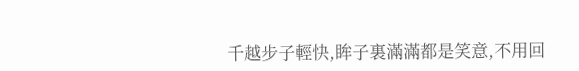千越步子輕快,眸子裏滿滿都是笑意,不用回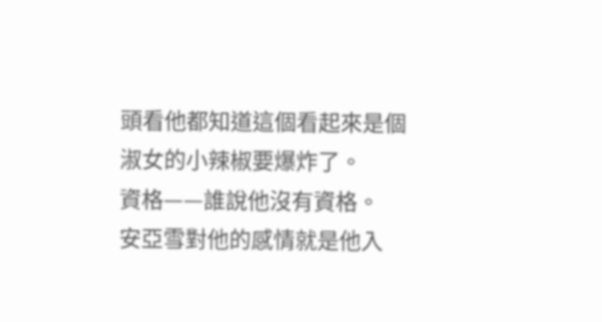頭看他都知道這個看起來是個淑女的小辣椒要爆炸了。
資格——誰說他沒有資格。
安亞雪對他的感情就是他入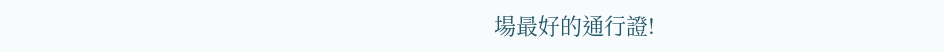場最好的通行證!